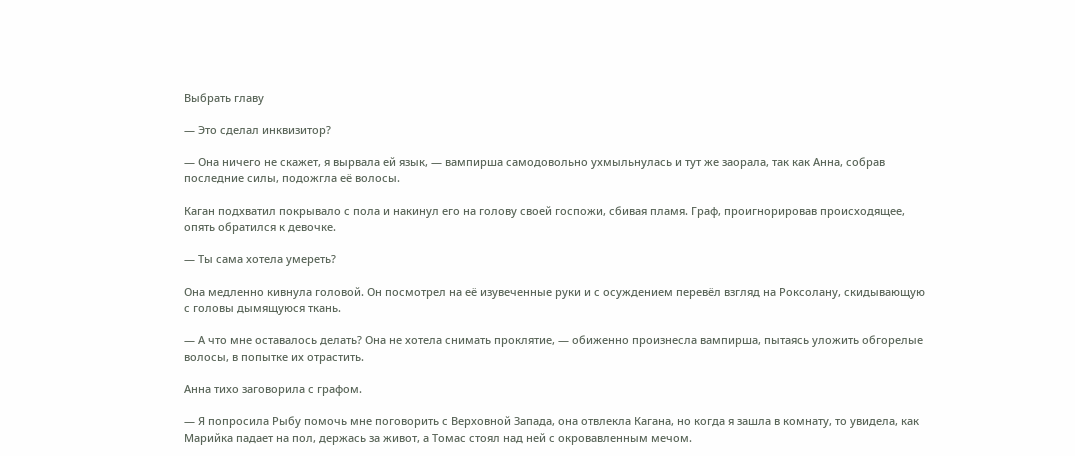Выбрать главу

— Это сделал инквизитор?

— Она ничего не скажет, я вырвала ей язык, — вампирша самодовольно ухмыльнулась и тут же заорала, так как Анна, собрав последние силы, подожгла её волосы.

Каган подхватил покрывало с пола и накинул его на голову своей госпожи, сбивая пламя. Граф, проигнорировав происходящее, опять обратился к девочке.

— Ты сама хотела умереть?

Она медленно кивнула головой. Он посмотрел на её изувеченные руки и с осуждением перевёл взгляд на Роксолану, скидывающую с головы дымящуюся ткань.

— А что мне оставалось делать? Она не хотела снимать проклятие, — обиженно произнесла вампирша, пытаясь уложить обгорелые волосы, в попытке их отрастить.

Анна тихо заговорила с графом.

— Я попросила Рыбу помочь мне поговорить с Верховной Запада, она отвлекла Кагана, но когда я зашла в комнату, то увидела, как Марийка падает на пол, держась за живот, а Томас стоял над ней с окровавленным мечом.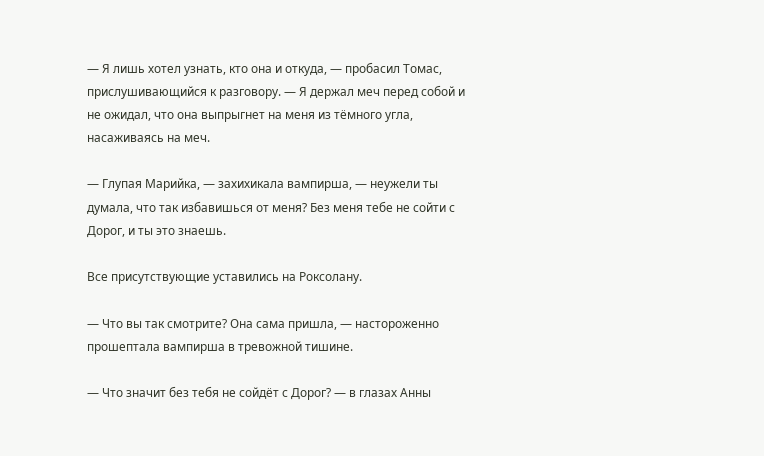— Я лишь хотел узнать, кто она и откуда, — пробасил Томас, прислушивающийся к разговору. — Я держал меч перед собой и не ожидал, что она выпрыгнет на меня из тёмного угла, насаживаясь на меч.

— Глупая Марийка, — захихикала вампирша, — неужели ты думала, что так избавишься от меня? Без меня тебе не сойти с Дорог, и ты это знаешь.

Все присутствующие уставились на Роксолану.

— Что вы так смотрите? Она сама пришла, — настороженно прошептала вампирша в тревожной тишине.

— Что значит без тебя не сойдёт с Дорог? — в глазах Анны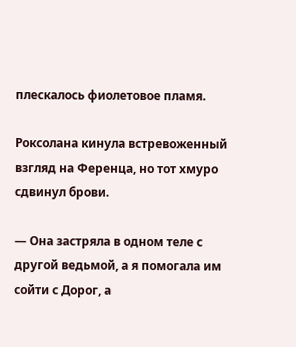плескалось фиолетовое пламя.

Роксолана кинула встревоженный взгляд на Ференца, но тот хмуро сдвинул брови.

— Она застряла в одном теле с другой ведьмой, а я помогала им сойти с Дорог, а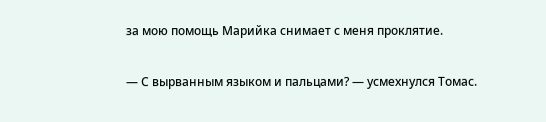за мою помощь Марийка снимает с меня проклятие.

— С вырванным языком и пальцами? — усмехнулся Томас.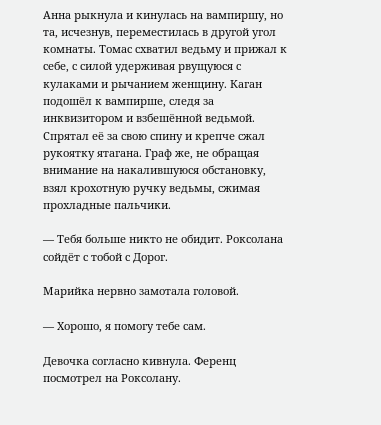Анна рыкнула и кинулась на вампиршу, но та, исчезнув, переместилась в другой угол комнаты. Томас схватил ведьму и прижал к себе, с силой удерживая рвущуюся с кулаками и рычанием женщину. Каган подошёл к вампирше, следя за инквизитором и взбешённой ведьмой. Спрятал её за свою спину и крепче сжал рукоятку ятагана. Граф же, не обращая внимание на накалившуюся обстановку, взял крохотную ручку ведьмы, сжимая прохладные пальчики.

— Тебя больше никто не обидит. Роксолана сойдёт с тобой с Дорог.

Марийка нервно замотала головой.

— Хорошо, я помогу тебе сам.

Девочка согласно кивнула. Ференц посмотрел на Роксолану.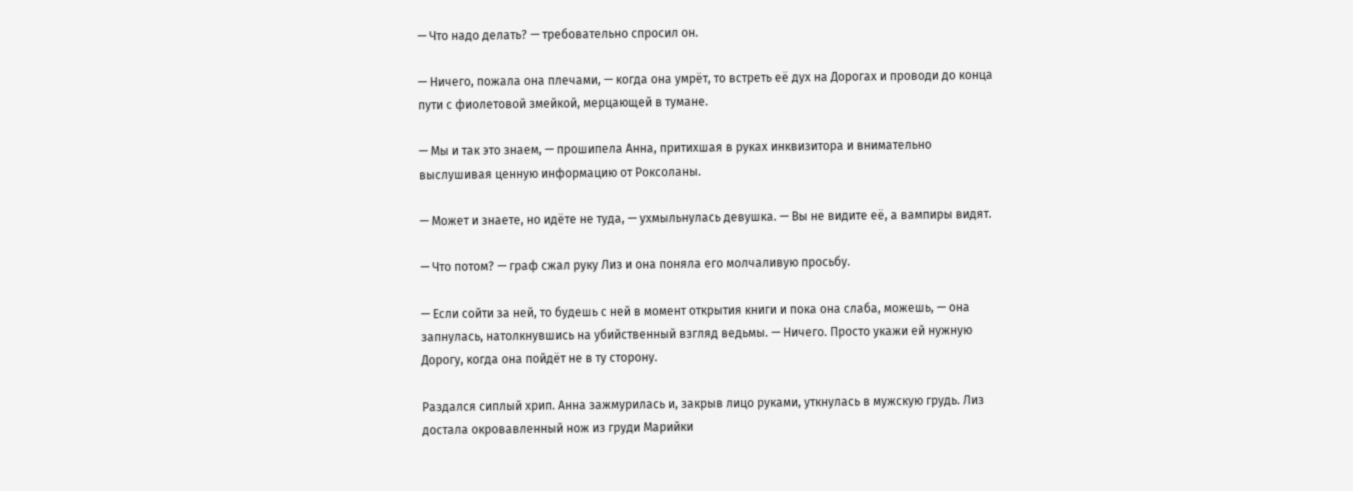— Что надо делать? — требовательно спросил он.

— Ничего, пожала она плечами, — когда она умрёт, то встреть её дух на Дорогах и проводи до конца пути с фиолетовой змейкой, мерцающей в тумане.

— Мы и так это знаем, — прошипела Анна, притихшая в руках инквизитора и внимательно выслушивая ценную информацию от Роксоланы.

— Может и знаете, но идёте не туда, — ухмыльнулась девушка. — Вы не видите её, а вампиры видят.

— Что потом? — граф сжал руку Лиз и она поняла его молчаливую просьбу.

— Если сойти за ней, то будешь с ней в момент открытия книги и пока она слаба, можешь, — она запнулась, натолкнувшись на убийственный взгляд ведьмы. — Ничего. Просто укажи ей нужную Дорогу, когда она пойдёт не в ту сторону.

Раздался сиплый хрип. Анна зажмурилась и, закрыв лицо руками, уткнулась в мужскую грудь. Лиз достала окровавленный нож из груди Марийки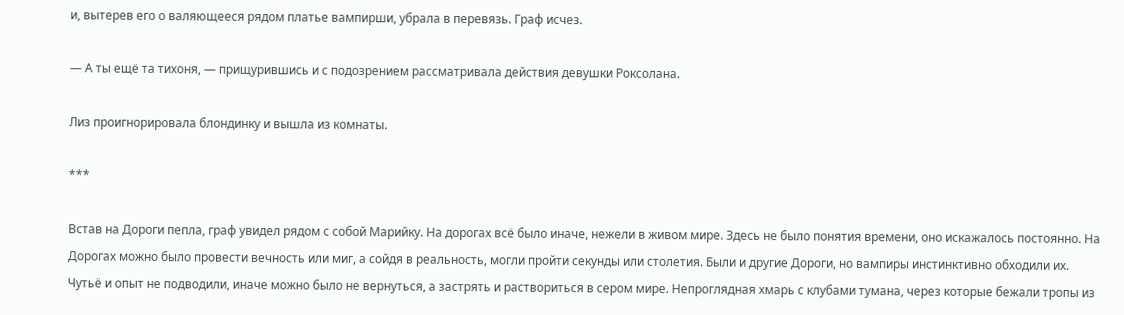и, вытерев его о валяющееся рядом платье вампирши, убрала в перевязь. Граф исчез.

— А ты ещё та тихоня, — прищурившись и с подозрением рассматривала действия девушки Роксолана.

Лиз проигнорировала блондинку и вышла из комнаты.

***

Встав на Дороги пепла, граф увидел рядом с собой Марийку. На дорогах всё было иначе, нежели в живом мире. Здесь не было понятия времени, оно искажалось постоянно. На Дорогах можно было провести вечность или миг, а сойдя в реальность, могли пройти секунды или столетия. Были и другие Дороги, но вампиры инстинктивно обходили их. Чутьё и опыт не подводили, иначе можно было не вернуться, а застрять и раствориться в сером мире. Непроглядная хмарь с клубами тумана, через которые бежали тропы из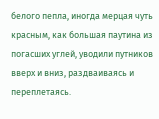белого пепла, иногда мерцая чуть красным, как большая паутина из погасших углей, уводили путников вверх и вниз, раздваиваясь и переплетаясь.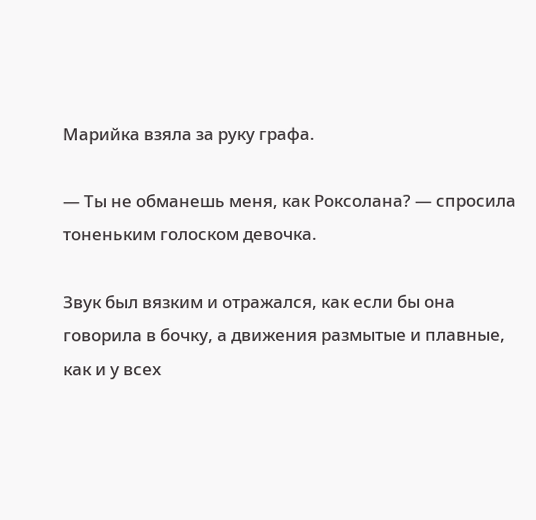Марийка взяла за руку графа.

— Ты не обманешь меня, как Роксолана? — спросила тоненьким голоском девочка.

Звук был вязким и отражался, как если бы она говорила в бочку, а движения размытые и плавные, как и у всех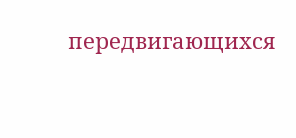передвигающихся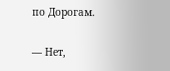по Дорогам.

— Нет,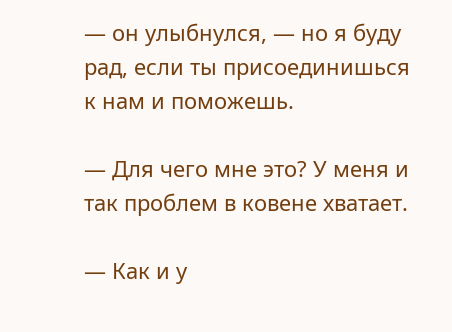— он улыбнулся, — но я буду рад, если ты присоединишься к нам и поможешь.

— Для чего мне это? У меня и так проблем в ковене хватает.

— Как и у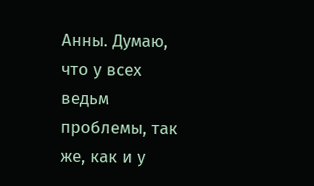Анны. Думаю, что у всех ведьм проблемы, так же, как и у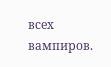всех вампиров.